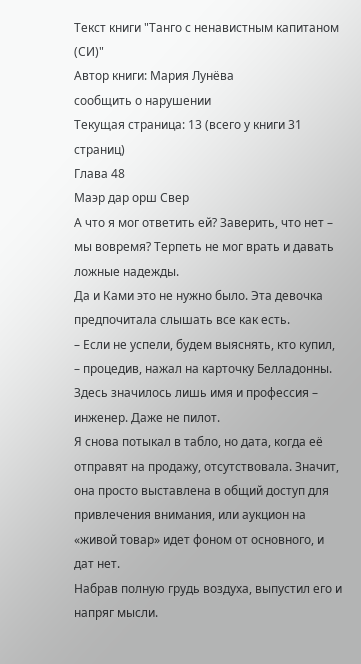Текст книги "Танго с ненавистным капитаном (СИ)"
Автор книги: Мария Лунёва
сообщить о нарушении
Текущая страница: 13 (всего у книги 31 страниц)
Глава 48
Маэр дар орш Свер
А что я мог ответить ей? Заверить, что нет – мы вовремя? Терпеть не мог врать и давать ложные надежды.
Да и Ками это не нужно было. Эта девочка предпочитала слышать все как есть.
– Если не успели, будем выяснять, кто купил, – процедив, нажал на карточку Белладонны.
Здесь значилось лишь имя и профессия – инженер. Даже не пилот.
Я снова потыкал в табло, но дата, когда её отправят на продажу, отсутствовала. Значит, она просто выставлена в общий доступ для привлечения внимания, или аукцион на «живой товар» идет фоном от основного, и дат нет.
Набрав полную грудь воздуха, выпустил его и напряг мысли.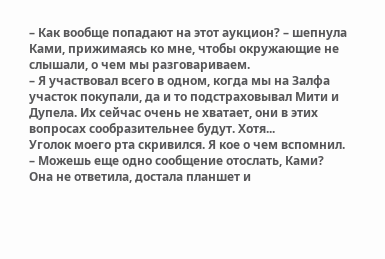– Как вообще попадают на этот аукцион? – шепнула Ками, прижимаясь ко мне, чтобы окружающие не слышали, о чем мы разговариваем.
– Я участвовал всего в одном, когда мы на Залфа участок покупали, да и то подстраховывал Мити и Дупела. Их сейчас очень не хватает, они в этих вопросах сообразительнее будут. Хотя...
Уголок моего рта скривился. Я кое о чем вспомнил.
– Можешь еще одно сообщение отослать, Ками?
Она не ответила, достала планшет и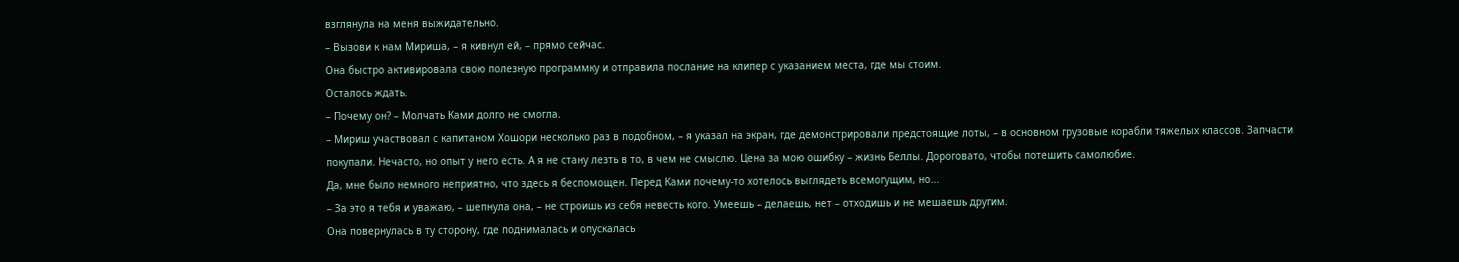взглянула на меня выжидательно.
– Вызови к нам Мириша, – я кивнул ей, – прямо сейчас.
Она быстро активировала свою полезную программку и отправила послание на клипер с указанием места, где мы стоим.
Осталось ждать.
– Почему он? – Молчать Ками долго не смогла.
– Мириш участвовал с капитаном Хошори несколько раз в подобном, – я указал на экран, где демонстрировали предстоящие лоты, – в основном грузовые корабли тяжелых классов. Запчасти покупали. Нечасто, но опыт у него есть. А я не стану лезть в то, в чем не смыслю. Цена за мою ошибку – жизнь Беллы. Дороговато, чтобы потешить самолюбие.
Да, мне было немного неприятно, что здесь я беспомощен. Перед Ками почему-то хотелось выглядеть всемогущим, но...
– За это я тебя и уважаю, – шепнула она, – не строишь из себя невесть кого. Умеешь – делаешь, нет – отходишь и не мешаешь другим.
Она повернулась в ту сторону, где поднималась и опускалась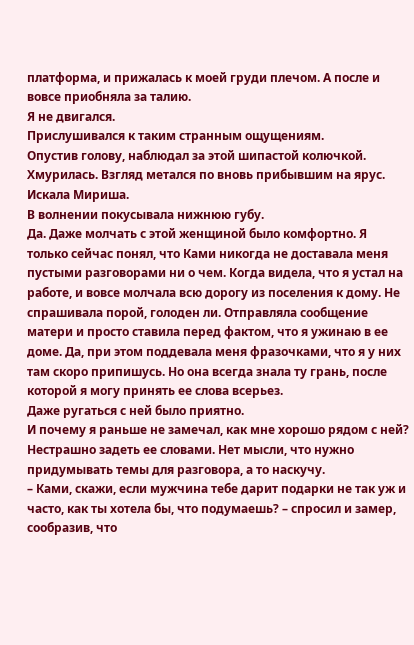платформа, и прижалась к моей груди плечом. А после и вовсе приобняла за талию.
Я не двигался.
Прислушивался к таким странным ощущениям.
Опустив голову, наблюдал за этой шипастой колючкой. Хмурилась. Взгляд метался по вновь прибывшим на ярус. Искала Мириша.
В волнении покусывала нижнюю губу.
Да. Даже молчать с этой женщиной было комфортно. Я только сейчас понял, что Ками никогда не доставала меня пустыми разговорами ни о чем. Когда видела, что я устал на работе, и вовсе молчала всю дорогу из поселения к дому. Не спрашивала порой, голоден ли. Отправляла сообщение матери и просто ставила перед фактом, что я ужинаю в ее доме. Да, при этом поддевала меня фразочками, что я у них там скоро припишусь. Но она всегда знала ту грань, после которой я могу принять ее слова всерьез.
Даже ругаться с ней было приятно.
И почему я раньше не замечал, как мне хорошо рядом с ней? Нестрашно задеть ее словами. Нет мысли, что нужно придумывать темы для разговора, а то наскучу.
– Ками, скажи, если мужчина тебе дарит подарки не так уж и часто, как ты хотела бы, что подумаешь? – спросил и замер, сообразив, что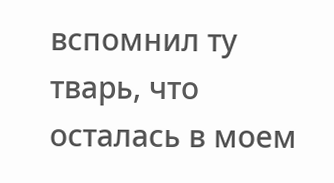вспомнил ту тварь, что осталась в моем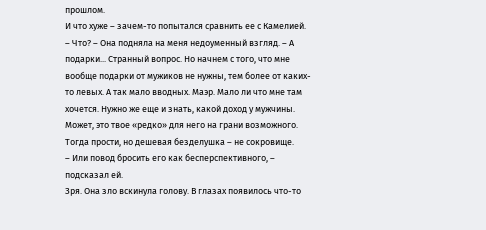прошлом.
И что хуже – зачем-то попытался сравнить ее с Камелией.
– Что? – Она подняла на меня недоуменный взгляд. – А подарки... Странный вопрос. Но начнем с того, что мне вообще подарки от мужиков не нужны, тем более от каких-то левых. А так мало вводных. Маэр. Мало ли что мне там хочется. Нужно же еще и знать, какой доход у мужчины. Может, это твое «редко» для него на грани возможного. Тогда прости, но дешевая безделушка – не сокровище.
– Или повод бросить его как бесперспективного, – подсказал ей.
Зря. Она зло вскинула голову. В глазах появилось что-то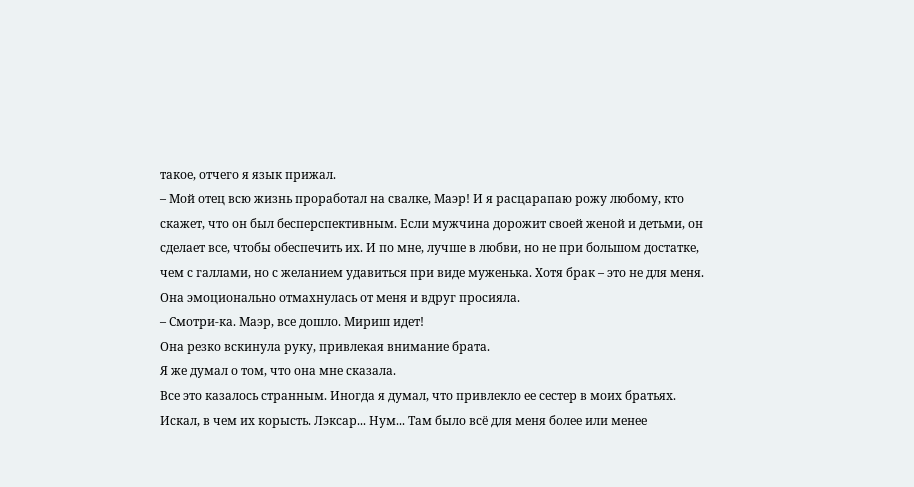такое, отчего я язык прижал.
– Мой отец всю жизнь проработал на свалке, Маэр! И я расцарапаю рожу любому, кто скажет, что он был бесперспективным. Если мужчина дорожит своей женой и детьми, он сделает все, чтобы обеспечить их. И по мне, лучше в любви, но не при большом достатке, чем с галлами, но с желанием удавиться при виде муженька. Хотя брак – это не для меня.
Она эмоционально отмахнулась от меня и вдруг просияла.
– Смотри-ка. Маэр, все дошло. Мириш идет!
Она резко вскинула руку, привлекая внимание брата.
Я же думал о том, что она мне сказала.
Все это казалось странным. Иногда я думал, что привлекло ее сестер в моих братьях. Искал, в чем их корысть. Лэксар... Нум... Там было всё для меня более или менее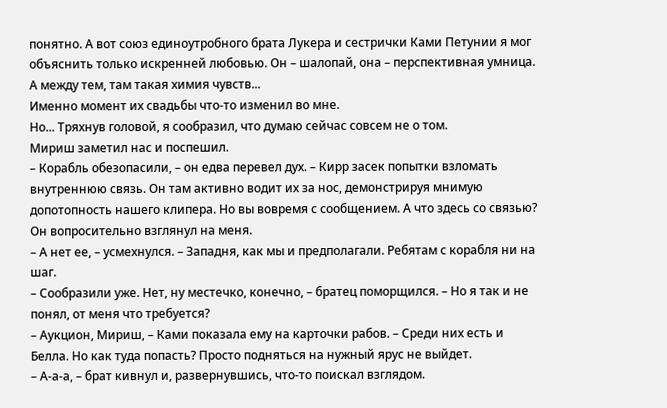понятно. А вот союз единоутробного брата Лукера и сестрички Ками Петунии я мог объяснить только искренней любовью. Он – шалопай, она – перспективная умница. А между тем, там такая химия чувств...
Именно момент их свадьбы что-то изменил во мне.
Но... Тряхнув головой, я сообразил, что думаю сейчас совсем не о том.
Мириш заметил нас и поспешил.
– Корабль обезопасили, – он едва перевел дух. – Кирр засек попытки взломать внутреннюю связь. Он там активно водит их за нос, демонстрируя мнимую допотопность нашего клипера. Но вы вовремя с сообщением. А что здесь со связью?
Он вопросительно взглянул на меня.
– А нет ее, – усмехнулся. – Западня, как мы и предполагали. Ребятам с корабля ни на шаг.
– Сообразили уже. Нет, ну местечко, конечно, – братец поморщился. – Но я так и не понял, от меня что требуется?
– Аукцион, Мириш, – Ками показала ему на карточки рабов. – Среди них есть и Белла. Но как туда попасть? Просто подняться на нужный ярус не выйдет.
– А-а-а, – брат кивнул и, развернувшись, что-то поискал взглядом.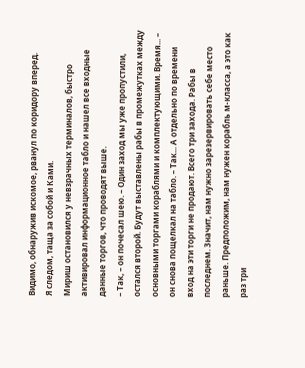Видимо, обнаружив искомое, рванул по коридору вперед.
Я следом, таща за собой и Ками.
Мириш остановился у невзрачных терминалов, быстро активировал информационное табло и нашел все входные данные торгов, что проводят выше.
– Так, – он почесал шею. – Один заход мы уже пропустили, остался второй. Будут выставлены рабы в промежутках между основными торгами кораблями и комплектующими. Время... – он снова пощелкал на табло. – Так... А отдельно по времени вход на эти торги не продают. Всего три захода. Рабы в последнем. Значит, нам нужно зарезервировать себе место раньше. Предположим, нам нужен корабль м-класса, а это как раз три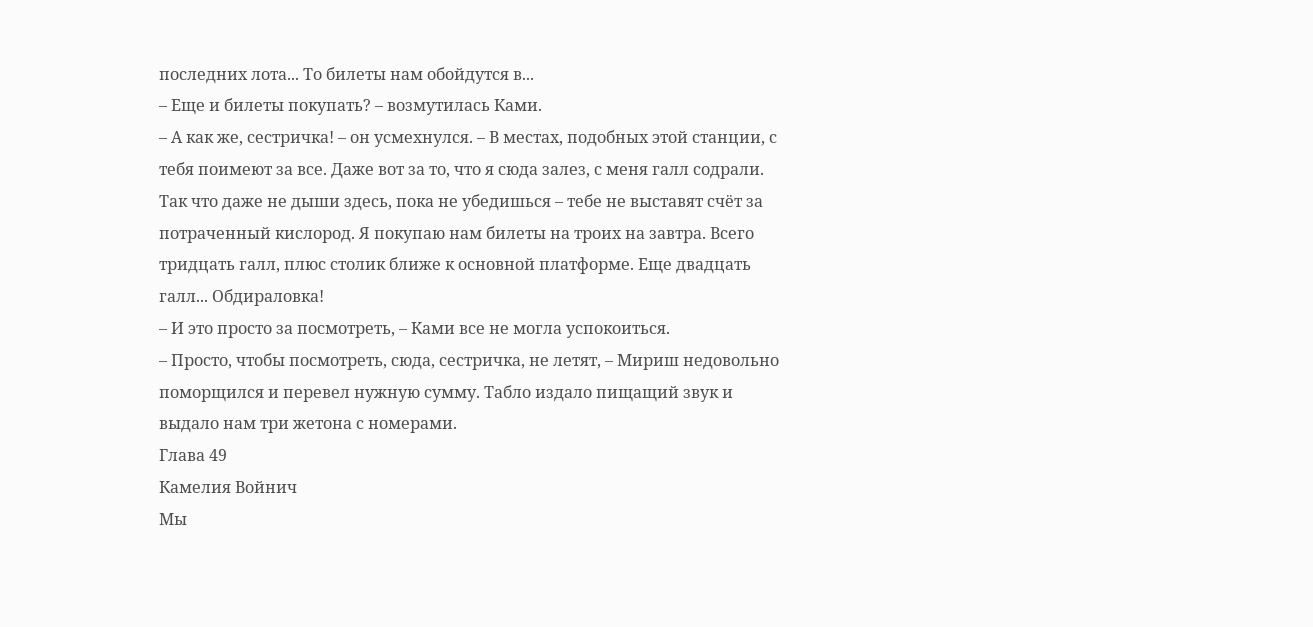последних лота... То билеты нам обойдутся в...
– Еще и билеты покупать? – возмутилась Ками.
– А как же, сестричка! – он усмехнулся. – В местах, подобных этой станции, с тебя поимеют за все. Даже вот за то, что я сюда залез, с меня галл содрали. Так что даже не дыши здесь, пока не убедишься – тебе не выставят счёт за потраченный кислород. Я покупаю нам билеты на троих на завтра. Всего тридцать галл, плюс столик ближе к основной платформе. Еще двадцать галл... Обдираловка!
– И это просто за посмотреть, – Ками все не могла успокоиться.
– Просто, чтобы посмотреть, сюда, сестричка, не летят, – Мириш недовольно поморщился и перевел нужную сумму. Табло издало пищащий звук и выдало нам три жетона с номерами.
Глава 49
Камелия Войнич
Мы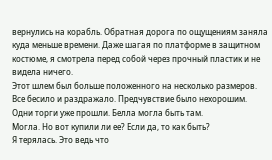вернулись на корабль. Обратная дорога по ощущениям заняла куда меньше времени. Даже шагая по платформе в защитном костюме, я смотрела перед собой через прочный пластик и не видела ничего.
Этот шлем был больше положенного на несколько размеров.
Все бесило и раздражало. Предчувствие было нехорошим.
Одни торги уже прошли. Белла могла быть там.
Могла. Но вот купили ли ее? Если да, то как быть?
Я терялась. Это ведь что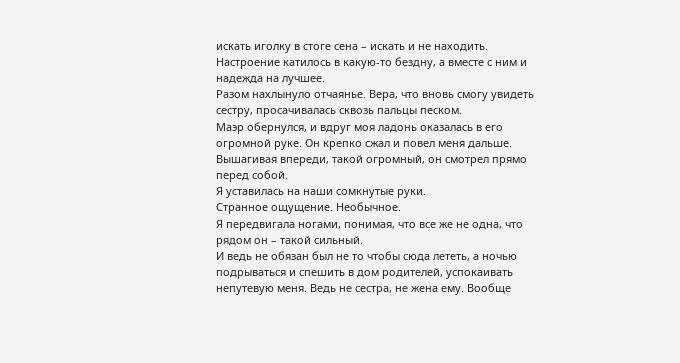искать иголку в стоге сена – искать и не находить.
Настроение катилось в какую-то бездну, а вместе с ним и надежда на лучшее.
Разом нахлынуло отчаянье. Вера, что вновь смогу увидеть сестру, просачивалась сквозь пальцы песком.
Маэр обернулся, и вдруг моя ладонь оказалась в его огромной руке. Он крепко сжал и повел меня дальше. Вышагивая впереди, такой огромный, он смотрел прямо перед собой.
Я уставилась на наши сомкнутые руки.
Странное ощущение. Необычное.
Я передвигала ногами, понимая, что все же не одна, что рядом он – такой сильный.
И ведь не обязан был не то чтобы сюда лететь, а ночью подрываться и спешить в дом родителей, успокаивать непутевую меня. Ведь не сестра, не жена ему. Вообще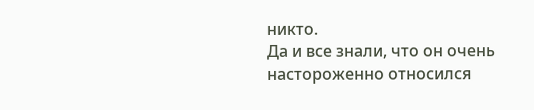никто.
Да и все знали, что он очень настороженно относился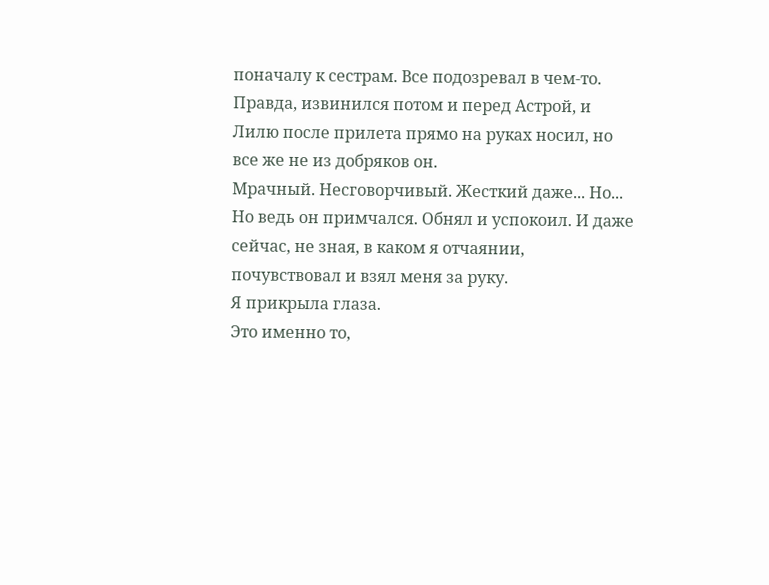поначалу к сестрам. Все подозревал в чем-то. Правда, извинился потом и перед Астрой, и Лилю после прилета прямо на руках носил, но все же не из добряков он.
Мрачный. Несговорчивый. Жесткий даже... Но...
Но ведь он примчался. Обнял и успокоил. И даже сейчас, не зная, в каком я отчаянии, почувствовал и взял меня за руку.
Я прикрыла глаза.
Это именно то,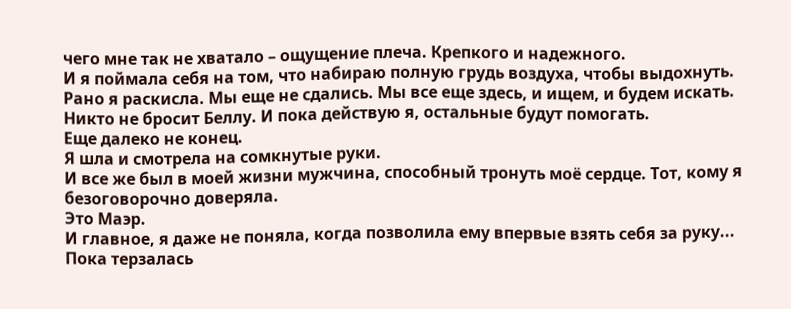чего мне так не хватало – ощущение плеча. Крепкого и надежного.
И я поймала себя на том, что набираю полную грудь воздуха, чтобы выдохнуть.
Рано я раскисла. Мы еще не сдались. Мы все еще здесь, и ищем, и будем искать.
Никто не бросит Беллу. И пока действую я, остальные будут помогать.
Еще далеко не конец.
Я шла и смотрела на сомкнутые руки.
И все же был в моей жизни мужчина, способный тронуть моё сердце. Тот, кому я безоговорочно доверяла.
Это Маэр.
И главное, я даже не поняла, когда позволила ему впервые взять себя за руку...
Пока терзалась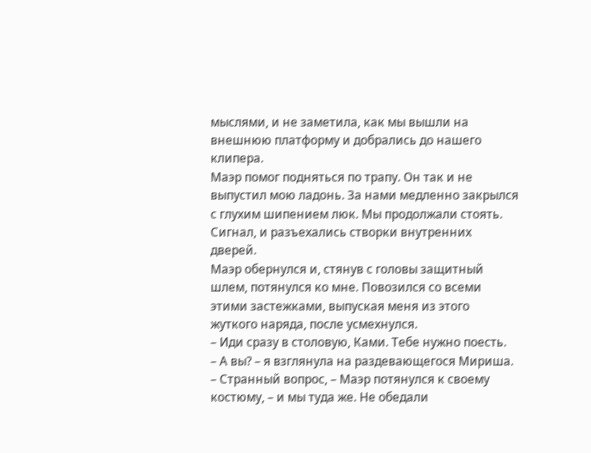мыслями, и не заметила, как мы вышли на внешнюю платформу и добрались до нашего клипера.
Маэр помог подняться по трапу. Он так и не выпустил мою ладонь. За нами медленно закрылся с глухим шипением люк. Мы продолжали стоять.
Сигнал, и разъехались створки внутренних дверей.
Маэр обернулся и, стянув с головы защитный шлем, потянулся ко мне. Повозился со всеми этими застежками, выпуская меня из этого жуткого наряда, после усмехнулся.
– Иди сразу в столовую, Ками. Тебе нужно поесть.
– А вы? – я взглянула на раздевающегося Мириша.
– Странный вопрос, – Маэр потянулся к своему костюму, – и мы туда же. Не обедали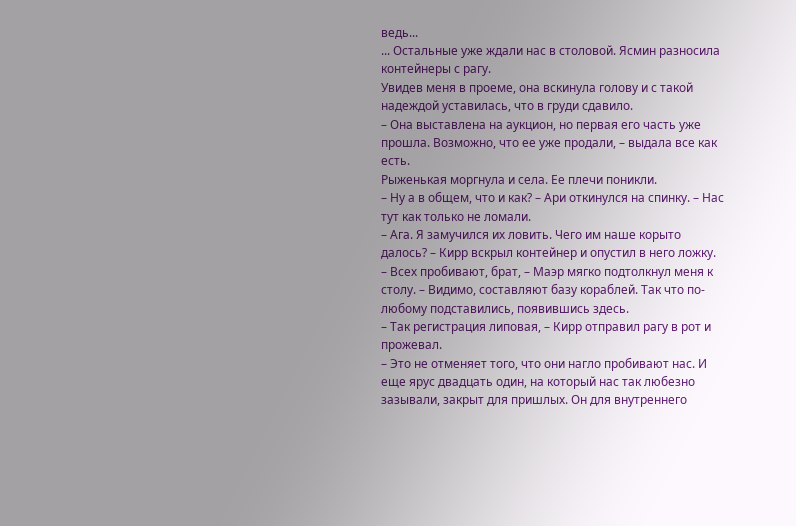ведь...
... Остальные уже ждали нас в столовой. Ясмин разносила контейнеры с рагу.
Увидев меня в проеме, она вскинула голову и с такой надеждой уставилась, что в груди сдавило.
– Она выставлена на аукцион, но первая его часть уже прошла. Возможно, что ее уже продали, – выдала все как есть.
Рыженькая моргнула и села. Ее плечи поникли.
– Ну а в общем, что и как? – Ари откинулся на спинку. – Нас тут как только не ломали.
– Ага. Я замучился их ловить. Чего им наше корыто далось? – Кирр вскрыл контейнер и опустил в него ложку.
– Всех пробивают, брат, – Маэр мягко подтолкнул меня к столу. – Видимо, составляют базу кораблей. Так что по-любому подставились, появившись здесь.
– Так регистрация липовая, – Кирр отправил рагу в рот и прожевал.
– Это не отменяет того, что они нагло пробивают нас. И еще ярус двадцать один, на который нас так любезно зазывали, закрыт для пришлых. Он для внутреннего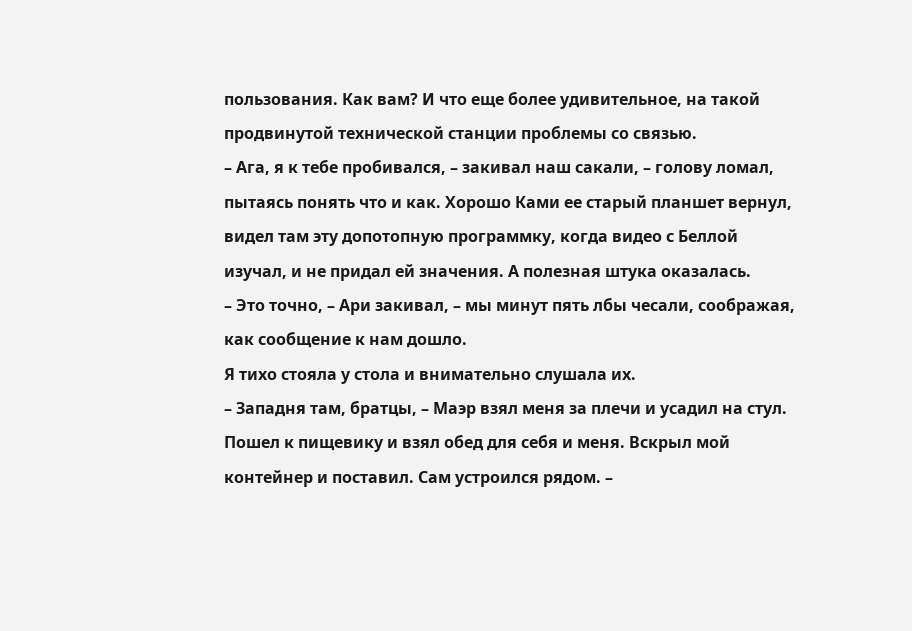пользования. Как вам? И что еще более удивительное, на такой продвинутой технической станции проблемы со связью.
– Ага, я к тебе пробивался, – закивал наш сакали, – голову ломал, пытаясь понять что и как. Хорошо Ками ее старый планшет вернул, видел там эту допотопную программку, когда видео с Беллой изучал, и не придал ей значения. А полезная штука оказалась.
– Это точно, – Ари закивал, – мы минут пять лбы чесали, соображая, как сообщение к нам дошло.
Я тихо стояла у стола и внимательно слушала их.
– Западня там, братцы, – Маэр взял меня за плечи и усадил на стул. Пошел к пищевику и взял обед для себя и меня. Вскрыл мой контейнер и поставил. Сам устроился рядом. –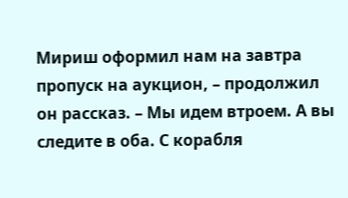Мириш оформил нам на завтра пропуск на аукцион, – продолжил он рассказ. – Мы идем втроем. А вы следите в оба. С корабля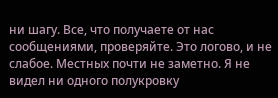ни шагу. Все, что получаете от нас сообщениями, проверяйте. Это логово, и не слабое. Местных почти не заметно. Я не видел ни одного полукровку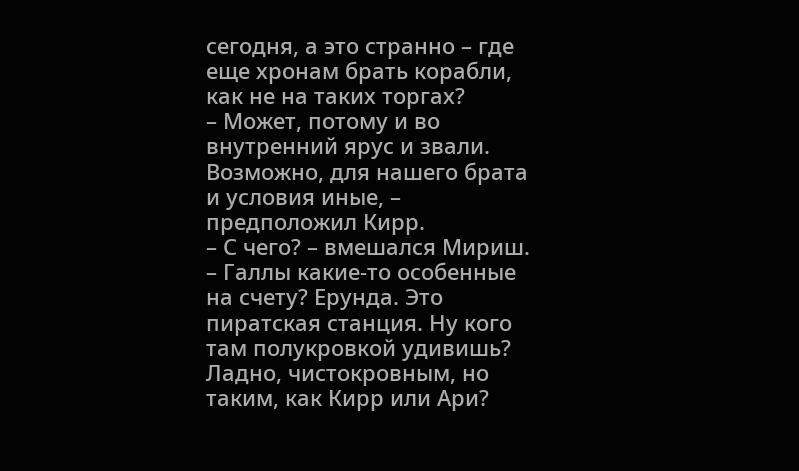сегодня, а это странно – где еще хронам брать корабли, как не на таких торгах?
– Может, потому и во внутренний ярус и звали. Возможно, для нашего брата и условия иные, – предположил Кирр.
– С чего? – вмешался Мириш. – Галлы какие-то особенные на счету? Ерунда. Это пиратская станция. Ну кого там полукровкой удивишь? Ладно, чистокровным, но таким, как Кирр или Ари?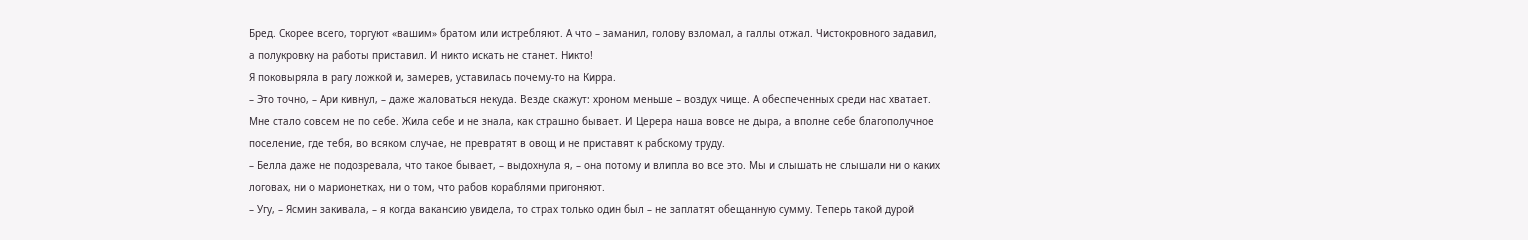Бред. Скорее всего, торгуют «вашим» братом или истребляют. А что – заманил, голову взломал, а галлы отжал. Чистокровного задавил, а полукровку на работы приставил. И никто искать не станет. Никто!
Я поковыряла в рагу ложкой и, замерев, уставилась почему-то на Кирра.
– Это точно, – Ари кивнул, – даже жаловаться некуда. Везде скажут: хроном меньше – воздух чище. А обеспеченных среди нас хватает.
Мне стало совсем не по себе. Жила себе и не знала, как страшно бывает. И Церера наша вовсе не дыра, а вполне себе благополучное поселение, где тебя, во всяком случае, не превратят в овощ и не приставят к рабскому труду.
– Белла даже не подозревала, что такое бывает, – выдохнула я, – она потому и влипла во все это. Мы и слышать не слышали ни о каких логовах, ни о марионетках, ни о том, что рабов кораблями пригоняют.
– Угу, – Ясмин закивала, – я когда вакансию увидела, то страх только один был – не заплатят обещанную сумму. Теперь такой дурой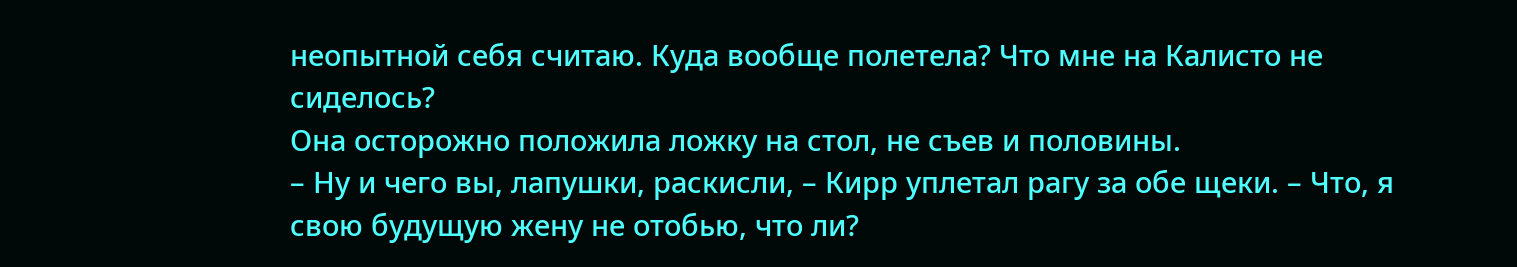неопытной себя считаю. Куда вообще полетела? Что мне на Калисто не сиделось?
Она осторожно положила ложку на стол, не съев и половины.
– Ну и чего вы, лапушки, раскисли, – Кирр уплетал рагу за обе щеки. – Что, я свою будущую жену не отобью, что ли?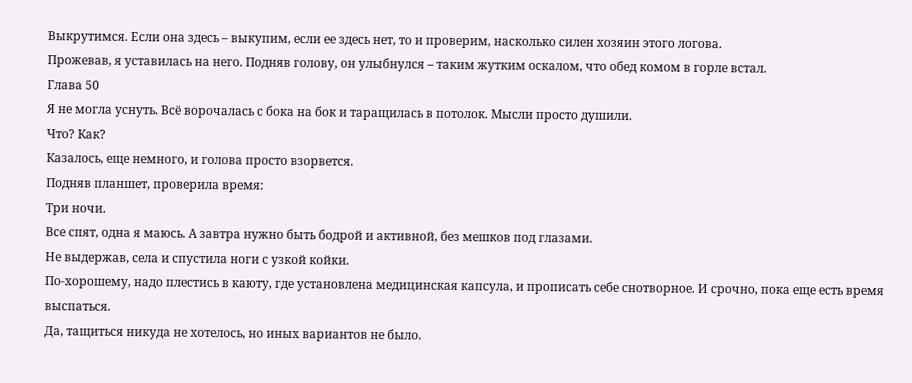Выкрутимся. Если она здесь – выкупим, если ее здесь нет, то и проверим, насколько силен хозяин этого логова.
Прожевав, я уставилась на него. Подняв голову, он улыбнулся – таким жутким оскалом, что обед комом в горле встал.
Глава 50
Я не могла уснуть. Всё ворочалась с бока на бок и таращилась в потолок. Мысли просто душили.
Что? Как?
Казалось, еще немного, и голова просто взорвется.
Подняв планшет, проверила время:
Три ночи.
Все спят, одна я маюсь. А завтра нужно быть бодрой и активной, без мешков под глазами.
Не выдержав, села и спустила ноги с узкой койки.
По-хорошему, надо плестись в каюту, где установлена медицинская капсула, и прописать себе снотворное. И срочно, пока еще есть время выспаться.
Да, тащиться никуда не хотелось, но иных вариантов не было.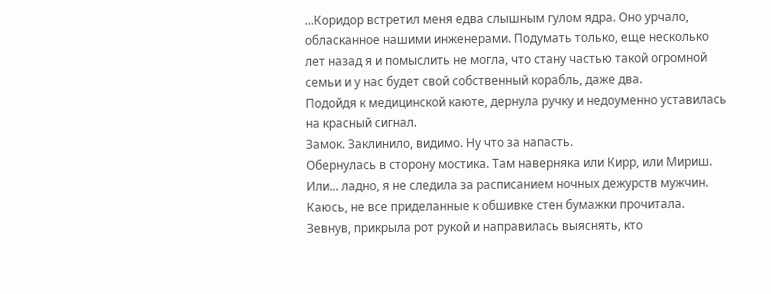...Коридор встретил меня едва слышным гулом ядра. Оно урчало, обласканное нашими инженерами. Подумать только, еще несколько лет назад я и помыслить не могла, что стану частью такой огромной семьи и у нас будет свой собственный корабль, даже два.
Подойдя к медицинской каюте, дернула ручку и недоуменно уставилась на красный сигнал.
Замок. Заклинило, видимо. Ну что за напасть.
Обернулась в сторону мостика. Там наверняка или Кирр, или Мириш.
Или... ладно, я не следила за расписанием ночных дежурств мужчин. Каюсь, не все приделанные к обшивке стен бумажки прочитала.
Зевнув, прикрыла рот рукой и направилась выяснять, кто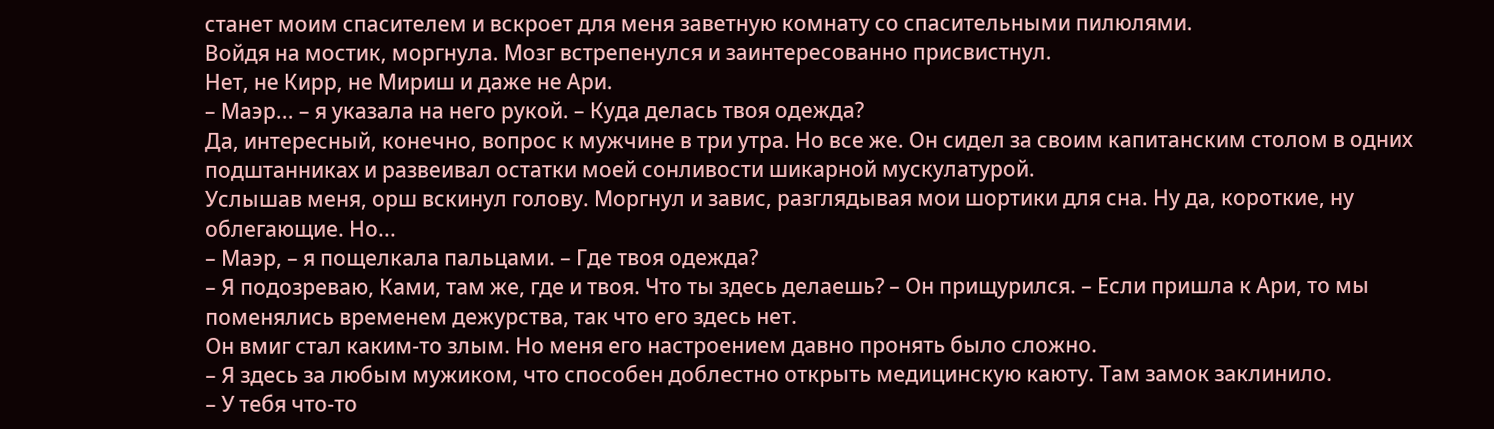станет моим спасителем и вскроет для меня заветную комнату со спасительными пилюлями.
Войдя на мостик, моргнула. Мозг встрепенулся и заинтересованно присвистнул.
Нет, не Кирр, не Мириш и даже не Ари.
– Маэр... – я указала на него рукой. – Куда делась твоя одежда?
Да, интересный, конечно, вопрос к мужчине в три утра. Но все же. Он сидел за своим капитанским столом в одних подштанниках и развеивал остатки моей сонливости шикарной мускулатурой.
Услышав меня, орш вскинул голову. Моргнул и завис, разглядывая мои шортики для сна. Ну да, короткие, ну облегающие. Но...
– Маэр, – я пощелкала пальцами. – Где твоя одежда?
– Я подозреваю, Ками, там же, где и твоя. Что ты здесь делаешь? – Он прищурился. – Если пришла к Ари, то мы поменялись временем дежурства, так что его здесь нет.
Он вмиг стал каким-то злым. Но меня его настроением давно пронять было сложно.
– Я здесь за любым мужиком, что способен доблестно открыть медицинскую каюту. Там замок заклинило.
– У тебя что-то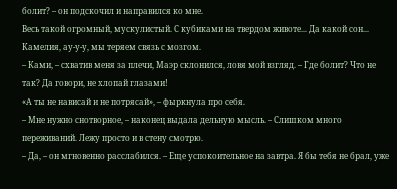болит? – он подскочил и направился ко мне.
Весь такой огромный, мускулистый. С кубиками на твердом животе... Да какой сон...
Камелия, ау-у-у, мы теряем связь с мозгом.
– Ками, – схватив меня за плечи, Маэр склонился, ловя мой взгляд. – Где болит? Что не так? Да говори, не хлопай глазами!
«А ты не нависай и не потрясай», – фыркнула про себя.
– Мне нужно снотворное, – наконец выдала дельную мысль. – Слишком много переживаний. Лежу просто и в стену смотрю.
– Да, – он мгновенно расслабился. – Еще успокоительное на завтра. Я бы тебя не брал, уже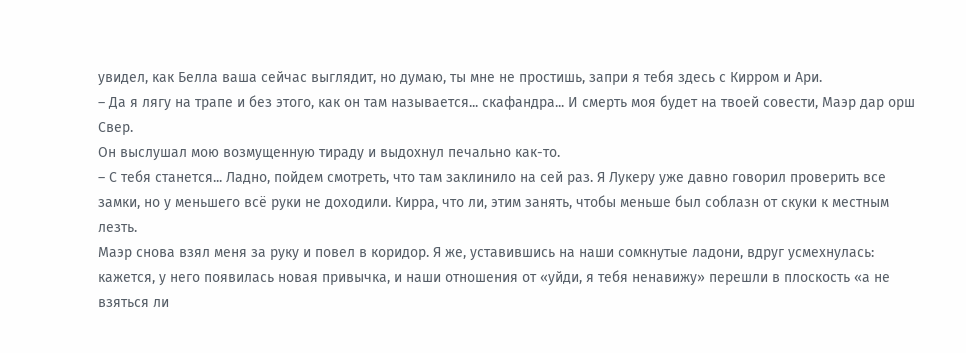увидел, как Белла ваша сейчас выглядит, но думаю, ты мне не простишь, запри я тебя здесь с Кирром и Ари.
– Да я лягу на трапе и без этого, как он там называется... скафандра... И смерть моя будет на твоей совести, Маэр дар орш Свер.
Он выслушал мою возмущенную тираду и выдохнул печально как-то.
– С тебя станется... Ладно, пойдем смотреть, что там заклинило на сей раз. Я Лукеру уже давно говорил проверить все замки, но у меньшего всё руки не доходили. Кирра, что ли, этим занять, чтобы меньше был соблазн от скуки к местным лезть.
Маэр снова взял меня за руку и повел в коридор. Я же, уставившись на наши сомкнутые ладони, вдруг усмехнулась: кажется, у него появилась новая привычка, и наши отношения от «уйди, я тебя ненавижу» перешли в плоскость «а не взяться ли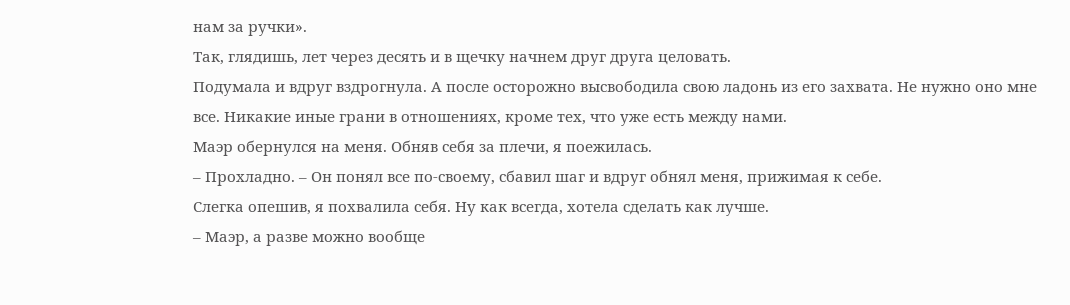нам за ручки».
Так, глядишь, лет через десять и в щечку начнем друг друга целовать.
Подумала и вдруг вздрогнула. А после осторожно высвободила свою ладонь из его захвата. Не нужно оно мне все. Никакие иные грани в отношениях, кроме тех, что уже есть между нами.
Маэр обернулся на меня. Обняв себя за плечи, я поежилась.
– Прохладно. – Он понял все по-своему, сбавил шаг и вдруг обнял меня, прижимая к себе.
Слегка опешив, я похвалила себя. Ну как всегда, хотела сделать как лучше.
– Маэр, а разве можно вообще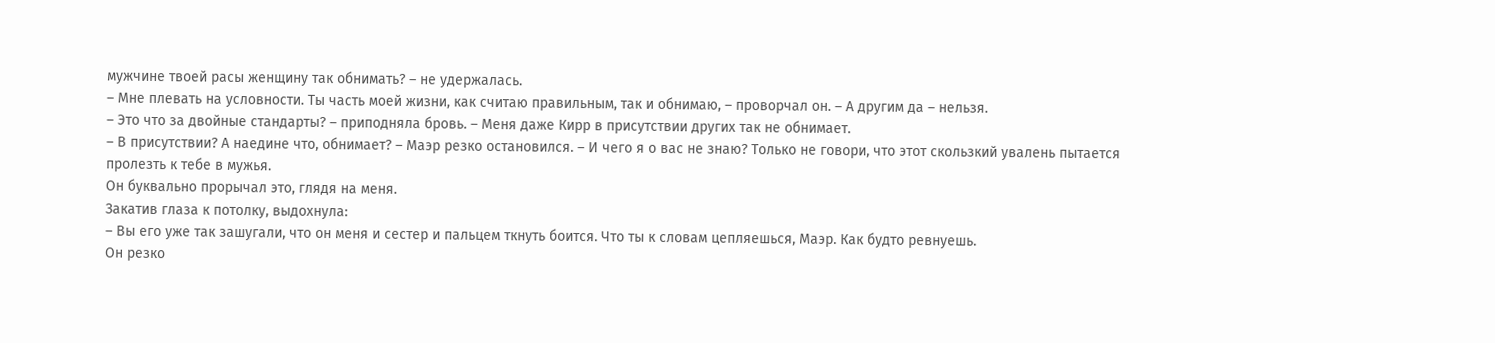мужчине твоей расы женщину так обнимать? – не удержалась.
– Мне плевать на условности. Ты часть моей жизни, как считаю правильным, так и обнимаю, – проворчал он. – А другим да – нельзя.
– Это что за двойные стандарты? – приподняла бровь. – Меня даже Кирр в присутствии других так не обнимает.
– В присутствии? А наедине что, обнимает? – Маэр резко остановился. – И чего я о вас не знаю? Только не говори, что этот скользкий увалень пытается пролезть к тебе в мужья.
Он буквально прорычал это, глядя на меня.
Закатив глаза к потолку, выдохнула:
– Вы его уже так зашугали, что он меня и сестер и пальцем ткнуть боится. Что ты к словам цепляешься, Маэр. Как будто ревнуешь.
Он резко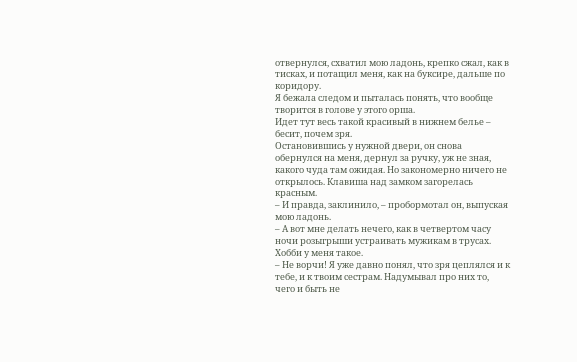отвернулся, схватил мою ладонь, крепко сжал, как в тисках, и потащил меня, как на буксире, дальше по коридору.
Я бежала следом и пыталась понять, что вообще творится в голове у этого орша.
Идет тут весь такой красивый в нижнем белье – бесит, почем зря.
Остановившись у нужной двери, он снова обернулся на меня, дернул за ручку, уж не зная, какого чуда там ожидая. Но закономерно ничего не открылось. Клавиша над замком загорелась красным.
– И правда, заклинило, – пробормотал он, выпуская мою ладонь.
– А вот мне делать нечего, как в четвертом часу ночи розыгрыши устраивать мужикам в трусах. Хобби у меня такое.
– Не ворчи! Я уже давно понял, что зря цеплялся и к тебе, и к твоим сестрам. Надумывал про них то, чего и быть не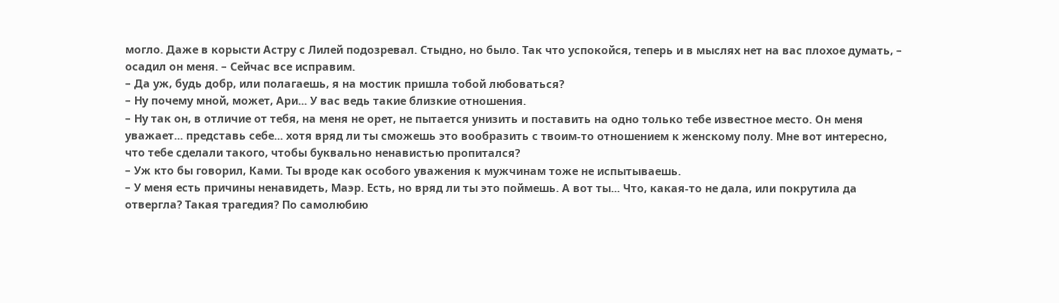могло. Даже в корысти Астру с Лилей подозревал. Стыдно, но было. Так что успокойся, теперь и в мыслях нет на вас плохое думать, – осадил он меня. – Сейчас все исправим.
– Да уж, будь добр, или полагаешь, я на мостик пришла тобой любоваться?
– Ну почему мной, может, Ари... У вас ведь такие близкие отношения.
– Ну так он, в отличие от тебя, на меня не орет, не пытается унизить и поставить на одно только тебе известное место. Он меня уважает... представь себе... хотя вряд ли ты сможешь это вообразить с твоим-то отношением к женскому полу. Мне вот интересно, что тебе сделали такого, чтобы буквально ненавистью пропитался?
– Уж кто бы говорил, Ками. Ты вроде как особого уважения к мужчинам тоже не испытываешь.
– У меня есть причины ненавидеть, Маэр. Есть, но вряд ли ты это поймешь. А вот ты... Что, какая-то не дала, или покрутила да отвергла? Такая трагедия? По самолюбию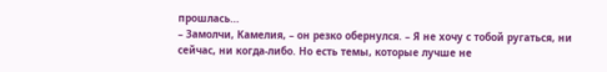прошлась...
– Замолчи, Камелия, – он резко обернулся. – Я не хочу с тобой ругаться, ни сейчас, ни когда-либо. Но есть темы, которые лучше не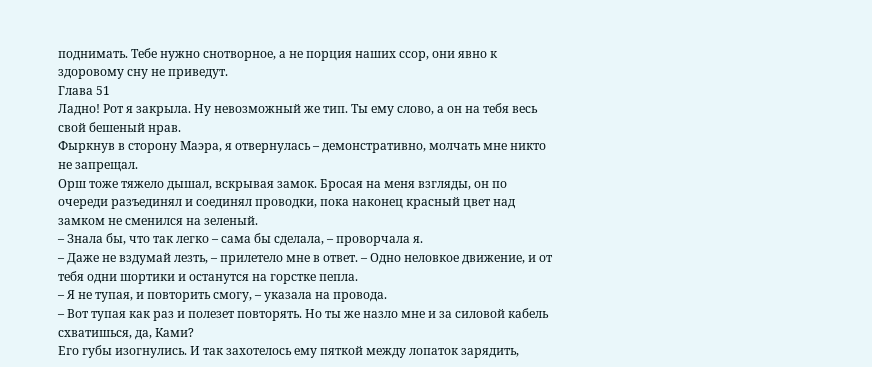поднимать. Тебе нужно снотворное, а не порция наших ссор, они явно к здоровому сну не приведут.
Глава 51
Ладно! Рот я закрыла. Ну невозможный же тип. Ты ему слово, а он на тебя весь свой бешеный нрав.
Фыркнув в сторону Маэра, я отвернулась – демонстративно, молчать мне никто не запрещал.
Орш тоже тяжело дышал, вскрывая замок. Бросая на меня взгляды, он по очереди разъединял и соединял проводки, пока наконец красный цвет над замком не сменился на зеленый.
– Знала бы, что так легко – сама бы сделала, – проворчала я.
– Даже не вздумай лезть, – прилетело мне в ответ. – Одно неловкое движение, и от тебя одни шортики и останутся на горстке пепла.
– Я не тупая, и повторить смогу, – указала на провода.
– Вот тупая как раз и полезет повторять. Но ты же назло мне и за силовой кабель схватишься, да, Ками?
Его губы изогнулись. И так захотелось ему пяткой между лопаток зарядить,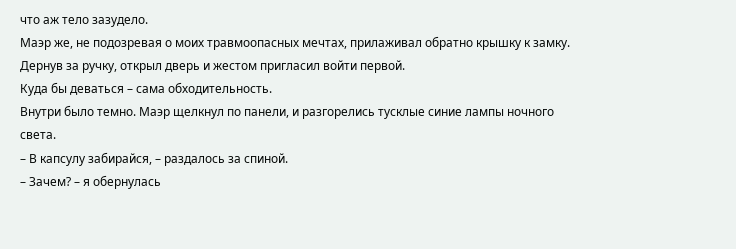что аж тело зазудело.
Маэр же, не подозревая о моих травмоопасных мечтах, прилаживал обратно крышку к замку. Дернув за ручку, открыл дверь и жестом пригласил войти первой.
Куда бы деваться – сама обходительность.
Внутри было темно. Маэр щелкнул по панели, и разгорелись тусклые синие лампы ночного света.
– В капсулу забирайся, – раздалось за спиной.
– Зачем? – я обернулась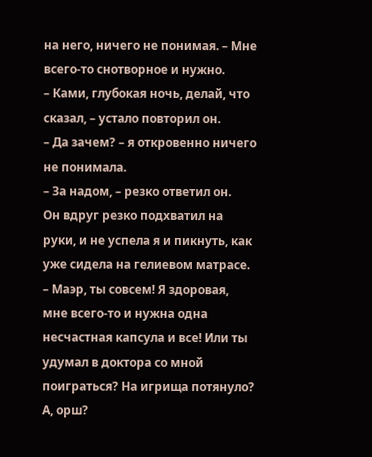на него, ничего не понимая. – Мне всего-то снотворное и нужно.
– Ками, глубокая ночь, делай, что сказал, – устало повторил он.
– Да зачем? – я откровенно ничего не понимала.
– За надом, – резко ответил он.
Он вдруг резко подхватил на руки, и не успела я и пикнуть, как уже сидела на гелиевом матрасе.
– Маэр, ты совсем! Я здоровая, мне всего-то и нужна одна несчастная капсула и все! Или ты удумал в доктора со мной поиграться? На игрища потянуло? А, орш?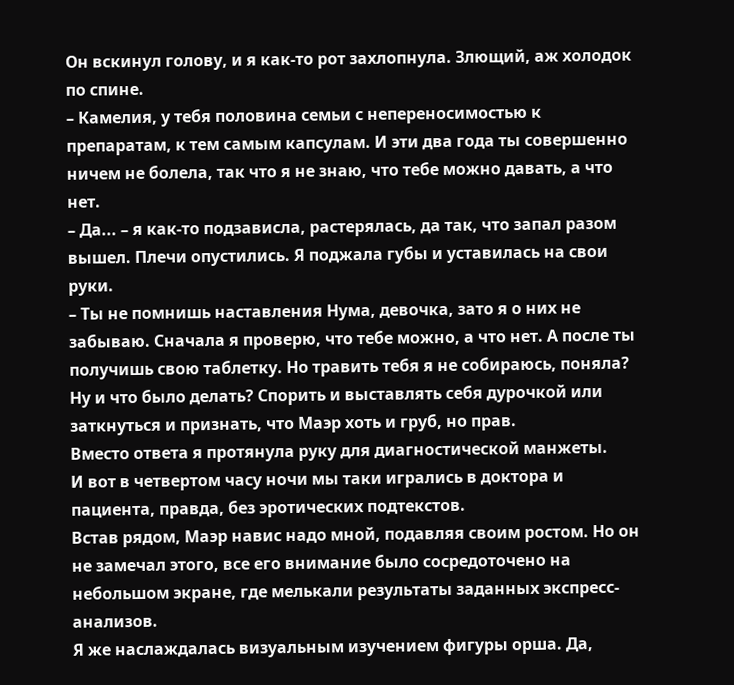Он вскинул голову, и я как-то рот захлопнула. Злющий, аж холодок по спине.
– Камелия, у тебя половина семьи с непереносимостью к препаратам, к тем самым капсулам. И эти два года ты совершенно ничем не болела, так что я не знаю, что тебе можно давать, а что нет.
– Да... – я как-то подзависла, растерялась, да так, что запал разом вышел. Плечи опустились. Я поджала губы и уставилась на свои руки.
– Ты не помнишь наставления Нума, девочка, зато я о них не забываю. Сначала я проверю, что тебе можно, а что нет. А после ты получишь свою таблетку. Но травить тебя я не собираюсь, поняла?
Ну и что было делать? Спорить и выставлять себя дурочкой или заткнуться и признать, что Маэр хоть и груб, но прав.
Вместо ответа я протянула руку для диагностической манжеты.
И вот в четвертом часу ночи мы таки игрались в доктора и пациента, правда, без эротических подтекстов.
Встав рядом, Маэр навис надо мной, подавляя своим ростом. Но он не замечал этого, все его внимание было сосредоточено на небольшом экране, где мелькали результаты заданных экспресс-анализов.
Я же наслаждалась визуальным изучением фигуры орша. Да,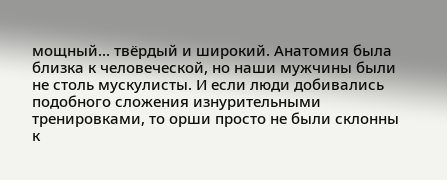мощный... твёрдый и широкий. Анатомия была близка к человеческой, но наши мужчины были не столь мускулисты. И если люди добивались подобного сложения изнурительными тренировками, то орши просто не были склонны к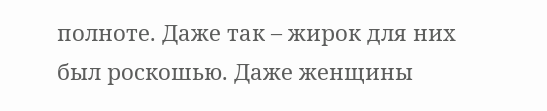полноте. Даже так – жирок для них был роскошью. Даже женщины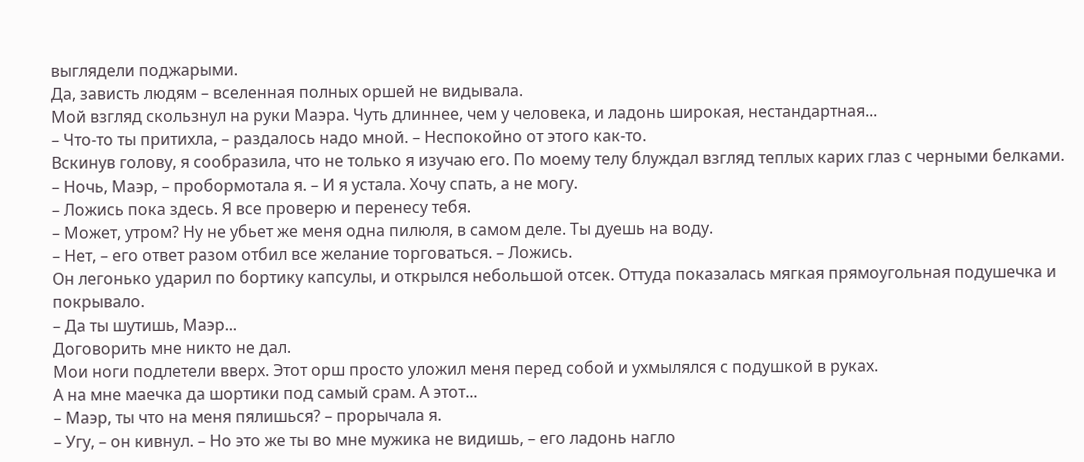выглядели поджарыми.
Да, зависть людям – вселенная полных оршей не видывала.
Мой взгляд скользнул на руки Маэра. Чуть длиннее, чем у человека, и ладонь широкая, нестандартная...
– Что-то ты притихла, – раздалось надо мной. – Неспокойно от этого как-то.
Вскинув голову, я сообразила, что не только я изучаю его. По моему телу блуждал взгляд теплых карих глаз с черными белками.
– Ночь, Маэр, – пробормотала я. – И я устала. Хочу спать, а не могу.
– Ложись пока здесь. Я все проверю и перенесу тебя.
– Может, утром? Ну не убьет же меня одна пилюля, в самом деле. Ты дуешь на воду.
– Нет, – его ответ разом отбил все желание торговаться. – Ложись.
Он легонько ударил по бортику капсулы, и открылся небольшой отсек. Оттуда показалась мягкая прямоугольная подушечка и покрывало.
– Да ты шутишь, Маэр...
Договорить мне никто не дал.
Мои ноги подлетели вверх. Этот орш просто уложил меня перед собой и ухмылялся с подушкой в руках.
А на мне маечка да шортики под самый срам. А этот...
– Маэр, ты что на меня пялишься? – прорычала я.
– Угу, – он кивнул. – Но это же ты во мне мужика не видишь, – его ладонь нагло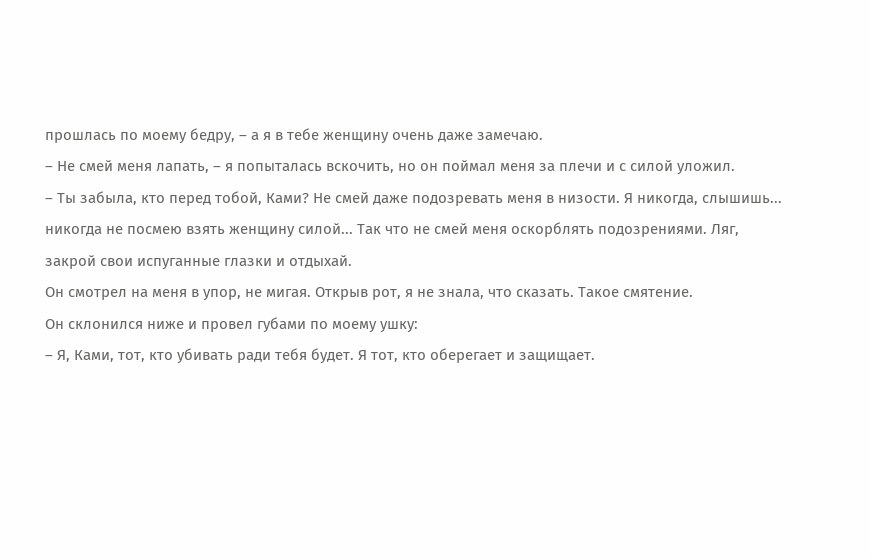прошлась по моему бедру, – а я в тебе женщину очень даже замечаю.
– Не смей меня лапать, – я попыталась вскочить, но он поймал меня за плечи и с силой уложил.
– Ты забыла, кто перед тобой, Ками? Не смей даже подозревать меня в низости. Я никогда, слышишь... никогда не посмею взять женщину силой... Так что не смей меня оскорблять подозрениями. Ляг, закрой свои испуганные глазки и отдыхай.
Он смотрел на меня в упор, не мигая. Открыв рот, я не знала, что сказать. Такое смятение.
Он склонился ниже и провел губами по моему ушку:
– Я, Ками, тот, кто убивать ради тебя будет. Я тот, кто оберегает и защищает.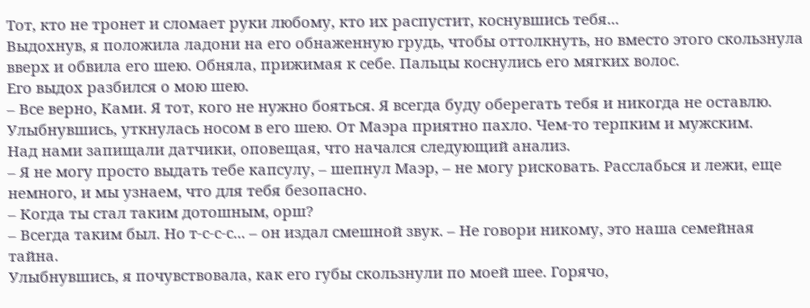Тот, кто не тронет и сломает руки любому, кто их распустит, коснувшись тебя...
Выдохнув, я положила ладони на его обнаженную грудь, чтобы оттолкнуть, но вместо этого скользнула вверх и обвила его шею. Обняла, прижимая к себе. Пальцы коснулись его мягких волос.
Его выдох разбился о мою шею.
– Все верно, Ками. Я тот, кого не нужно бояться. Я всегда буду оберегать тебя и никогда не оставлю.
Улыбнувшись, уткнулась носом в его шею. От Маэра приятно пахло. Чем-то терпким и мужским.
Над нами запищали датчики, оповещая, что начался следующий анализ.
– Я не могу просто выдать тебе капсулу, – шепнул Маэр, – не могу рисковать. Расслабься и лежи, еще немного, и мы узнаем, что для тебя безопасно.
– Когда ты стал таким дотошным, орш?
– Всегда таким был. Но т-с-с-с... – он издал смешной звук. – Не говори никому, это наша семейная тайна.
Улыбнувшись, я почувствовала, как его губы скользнули по моей шее. Горячо,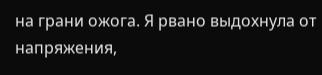на грани ожога. Я рвано выдохнула от напряжения,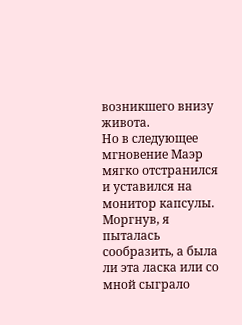возникшего внизу живота.
Но в следующее мгновение Маэр мягко отстранился и уставился на монитор капсулы.
Моргнув, я пыталась сообразить, а была ли эта ласка или со мной сыграло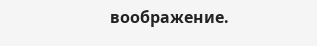воображение.